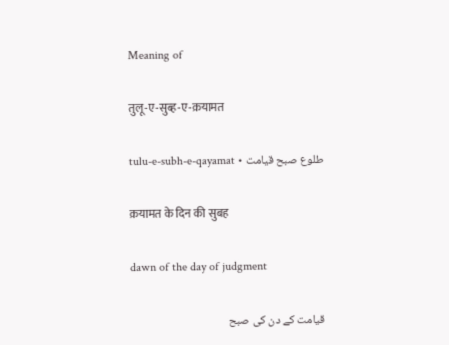Meaning of

तुलू-ए-सुब्ह-ए-क़यामत

tulu-e-subh-e-qayamat • طلوع صبح قیامت

क़यामत के दिन की सुबह

dawn of the day of judgment

قیامت کے دن کی صبح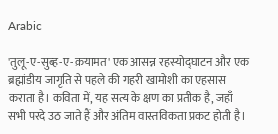Arabic

'तुलू-ए-सुब्ह-ए-क़यामत' एक आसन्न रहस्योद्घाटन और एक ब्रह्मांडीय जागृति से पहले की गहरी खामोशी का एहसास कराता है। कविता में, यह सत्य के क्षण का प्रतीक है, जहाँ सभी परदे उठ जाते हैं और अंतिम वास्तविकता प्रकट होती है।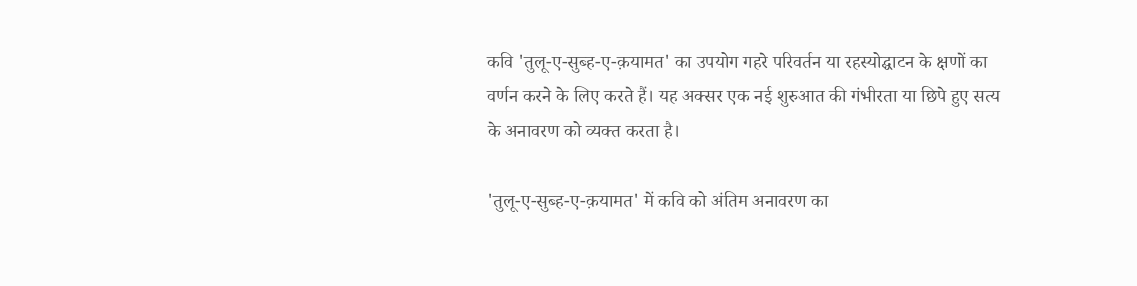कवि 'तुलू-ए-सुब्ह-ए-क़यामत' का उपयोग गहरे परिवर्तन या रहस्योद्घाटन के क्षणों का वर्णन करने के लिए करते हैं। यह अक्सर एक नई शुरुआत की गंभीरता या छिपे हुए सत्य के अनावरण को व्यक्त करता है।

'तुलू-ए-सुब्ह-ए-क़यामत' में कवि को अंतिम अनावरण का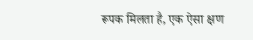रूपक मिलता है, एक ऐसा क्षण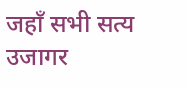जहाँ सभी सत्य उजागर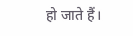हो जाते हैं।